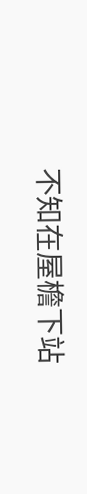不知在屋檐下站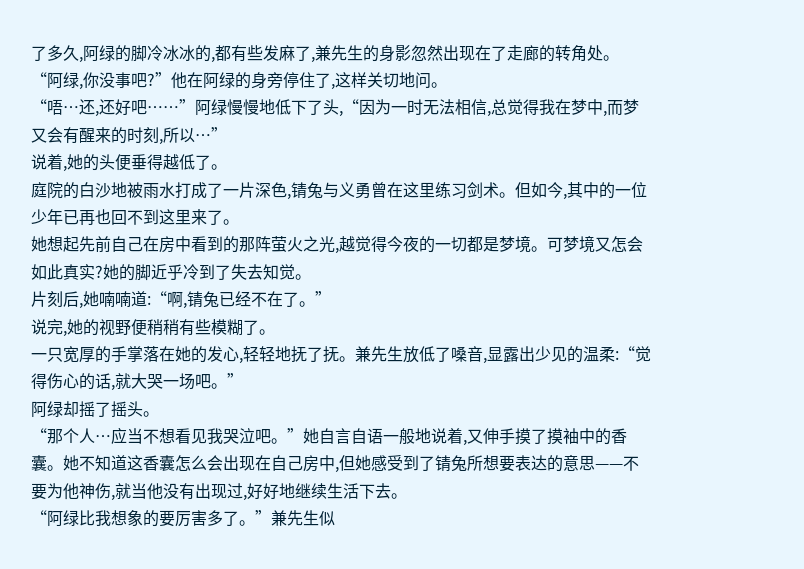了多久,阿绿的脚冷冰冰的,都有些发麻了,兼先生的身影忽然出现在了走廊的转角处。
“阿绿,你没事吧?”他在阿绿的身旁停住了,这样关切地问。
“唔…还,还好吧……”阿绿慢慢地低下了头,“因为一时无法相信,总觉得我在梦中,而梦又会有醒来的时刻,所以…”
说着,她的头便垂得越低了。
庭院的白沙地被雨水打成了一片深色,锖兔与义勇曾在这里练习剑术。但如今,其中的一位少年已再也回不到这里来了。
她想起先前自己在房中看到的那阵萤火之光,越觉得今夜的一切都是梦境。可梦境又怎会如此真实?她的脚近乎冷到了失去知觉。
片刻后,她喃喃道:“啊,锖兔已经不在了。”
说完,她的视野便稍稍有些模糊了。
一只宽厚的手掌落在她的发心,轻轻地抚了抚。兼先生放低了嗓音,显露出少见的温柔:“觉得伤心的话,就大哭一场吧。”
阿绿却摇了摇头。
“那个人…应当不想看见我哭泣吧。”她自言自语一般地说着,又伸手摸了摸袖中的香囊。她不知道这香囊怎么会出现在自己房中,但她感受到了锖兔所想要表达的意思——不要为他神伤,就当他没有出现过,好好地继续生活下去。
“阿绿比我想象的要厉害多了。”兼先生似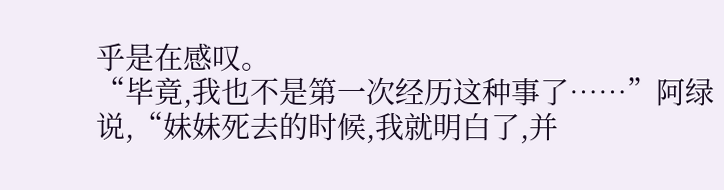乎是在感叹。
“毕竟,我也不是第一次经历这种事了……”阿绿说,“妹妹死去的时候,我就明白了,并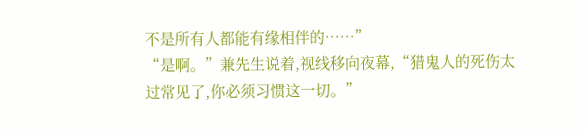不是所有人都能有缘相伴的……”
“是啊。”兼先生说着,视线移向夜幕,“猎鬼人的死伤太过常见了,你必须习惯这一切。”